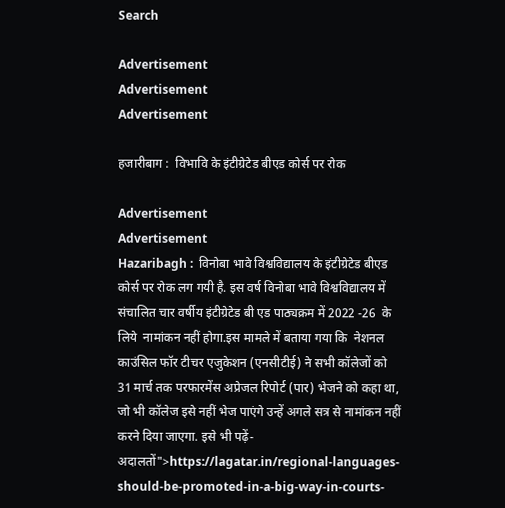Search

Advertisement
Advertisement
Advertisement

हजारीबाग :  विभावि के इंटीग्रेटेड बीएड कोर्स पर रोक

Advertisement
Advertisement
Hazaribagh :  विनोबा भावे विश्वविद्यालय के इंटीग्रेटेड बीएड कोर्स पर रोक लग गयी है. इस वर्ष विनोबा भावे विश्वविद्यालय में  संचालित चार वर्षीय इंटीग्रेटेड बी एड पाठ्यक्रम में 2022 -26  के लिये  नामांकन नहीं होगा.इस मामले में बताया गया कि  नेशनल काउंसिल फॉर टीचर एजुकेशन (एनसीटीई) ने सभी कॉलेजों को 31 मार्च तक परफारमेंस अप्रेजल रिपोर्ट (पार) भेजने को कहा था, जो भी कॉलेज इसे नहीं भेज पाएंगे उन्हें अगले सत्र से नामांकन नहीं करने दिया जाएगा. इसे भी पढ़ें-अदालतों">https://lagatar.in/regional-languages-should-be-promoted-in-a-big-way-in-courts-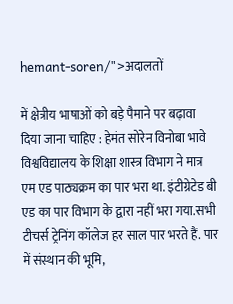hemant-soren/">अदालतों

में क्षेत्रीय भाषाओं को बड़े पैमाने पर बढ़ावा दिया जाना चाहिए : हेमंत सोरेन विनोबा भावे विश्वविद्यालय के शिक्षा शास्त्र विभाग ने मात्र एम एड पाठ्यक्रम का पार भरा था. इंटीग्रेटेड बी एड का पार विभाग के द्वारा नहीं भरा गया.सभी टीचर्स ट्रेनिंग कॉलेज हर साल पार भरते हैं. पार में संस्थान की भूमि,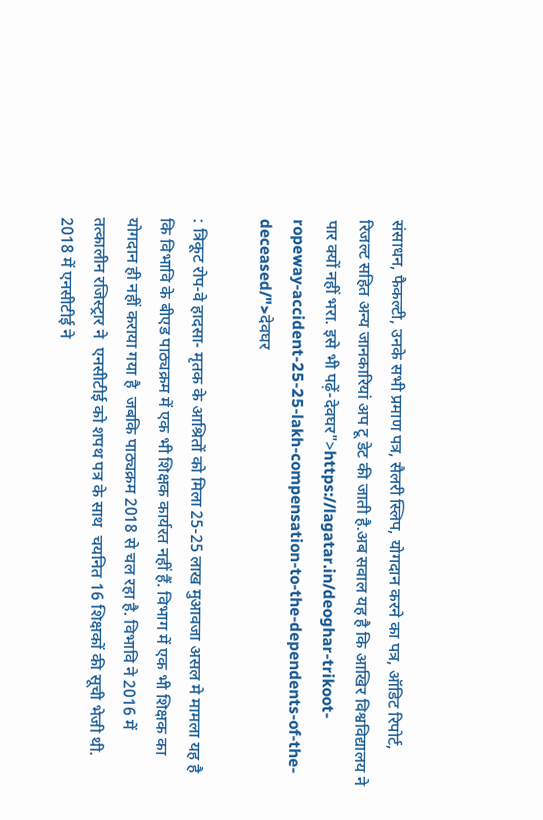संसाधन, फैकल्टी, उनके सभी प्रमाण पत्र, सैलरी स्लिप, योगदान करने का पत्र, ऑडिट रिपोर्ट, रिजल्ट सहित अन्य जानकारियां अप टू डेट की जाती है.अब सवाल यह है कि आखिर विश्वविद्यालय ने पार क्यों नहीं भरा. इसे भी पढ़ें-देवघर">https://lagatar.in/deoghar-trikoot-ropeway-accident-25-25-lakh-compensation-to-the-dependents-of-the-deceased/">देवघर

: त्रिकूट रोप-वे हादसा- मृतक के आश्रितों को मिला 25-25 लाख मुआवजा असल मे मामला यह है कि विभावि के बीएड पाठ्यक्रम में एक भी शिक्षक कार्यरत नहीं हैं. विभाग में एक भी शिक्षक का योगदान ही नहीं कराया गया है  जबकि पाठ्यक्रम 2018 से चल रहा है. विभावि ने 2016 में तत्कालीन रजिस्ट्रार ने  एनसीटीई को शपथ पत्र के साथ  चयनित 16 शिक्षकों की सूची भेजी थी. 2018 में एनसीटीई ने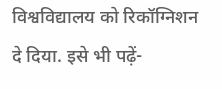विश्वविद्यालय को रिकॉग्निशन दे दिया. इसे भी पढ़ें-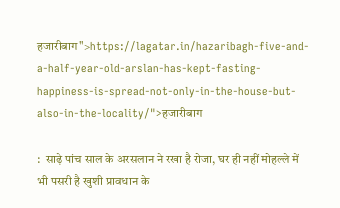हजारीबाग">https://lagatar.in/hazaribagh-five-and-a-half-year-old-arslan-has-kept-fasting-happiness-is-spread-not-only-in-the-house-but-also-in-the-locality/">हजारीबाग

:  साढ़े पांच साल के अरसलान ने रखा है रोजा, घर ही नहीं मोहल्ले में भी पसरी है खुशी प्रावधान के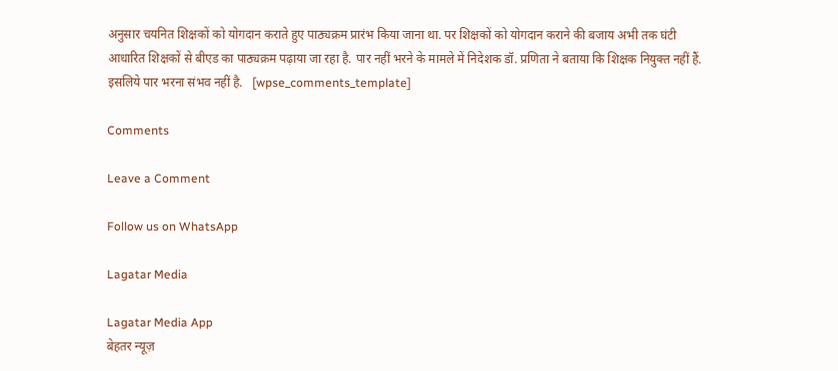अनुसार चयनित शिक्षकों को योगदान कराते हुए पाठ्यक्रम प्रारंभ किया जाना था. पर शिक्षकों को योगदान कराने की बजाय अभी तक घंटी आधारित शिक्षकों से बीएड का पाठ्यक्रम पढ़ाया जा रहा है. पार नहीं भरने के मामले में निदेशक डॉ. प्रणिता ने बताया कि शिक्षक नियुक्त नहीं हैं. इसलिये पार भरना संभव नहीं है.   [wpse_comments_template]

Comments

Leave a Comment

Follow us on WhatsApp

Lagatar Media

Lagatar Media App
बेहतर न्यूज़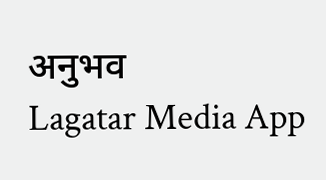अनुभव
Lagatar Media App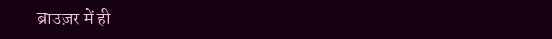ब्राउज़र में ही